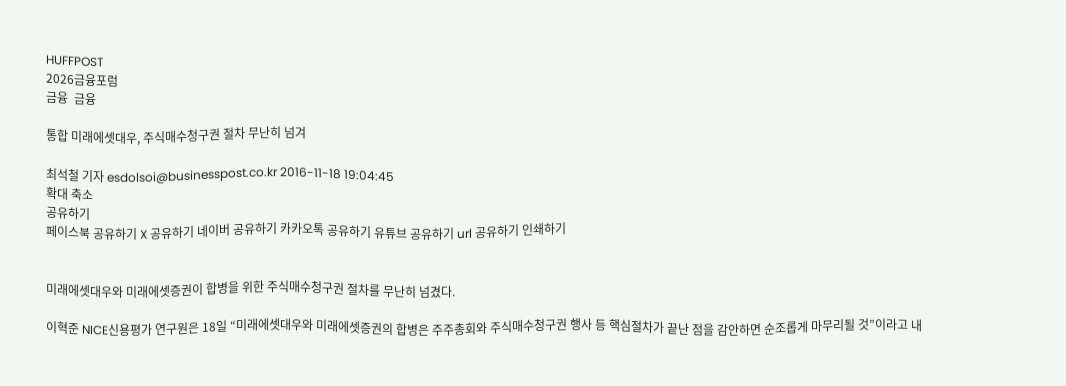HUFFPOST
2026금융포럼
금융  금융

통합 미래에셋대우, 주식매수청구권 절차 무난히 넘겨

최석철 기자 esdolsoi@businesspost.co.kr 2016-11-18 19:04:45
확대 축소
공유하기
페이스북 공유하기 X 공유하기 네이버 공유하기 카카오톡 공유하기 유튜브 공유하기 url 공유하기 인쇄하기


미래에셋대우와 미래에셋증권이 합병을 위한 주식매수청구권 절차를 무난히 넘겼다.

이혁준 NICE신용평가 연구원은 18일 “미래에셋대우와 미래에셋증권의 합병은 주주총회와 주식매수청구권 행사 등 핵심절차가 끝난 점을 감안하면 순조롭게 마무리될 것”이라고 내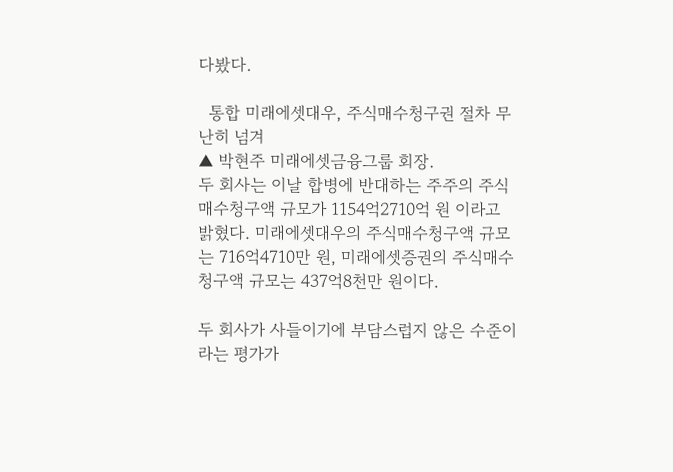다봤다.

  통합 미래에셋대우, 주식매수청구권 절차 무난히 넘겨
▲ 박현주 미래에셋금융그룹 회장.
두 회사는 이날 합병에 반대하는 주주의 주식매수청구액 규모가 1154억2710억 원 이라고 밝혔다. 미래에셋대우의 주식매수청구액 규모는 716억4710만 원, 미래에셋증권의 주식매수청구액 규모는 437억8천만 원이다.

두 회사가 사들이기에 부담스럽지 않은 수준이라는 평가가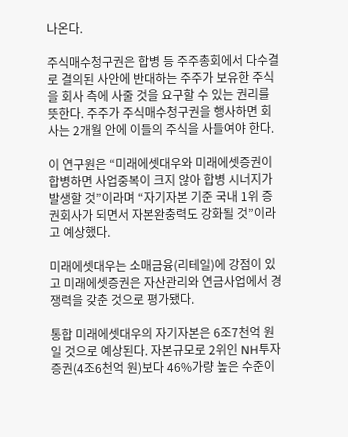나온다.

주식매수청구권은 합병 등 주주총회에서 다수결로 결의된 사안에 반대하는 주주가 보유한 주식을 회사 측에 사줄 것을 요구할 수 있는 권리를 뜻한다. 주주가 주식매수청구권을 행사하면 회사는 2개월 안에 이들의 주식을 사들여야 한다.

이 연구원은 “미래에셋대우와 미래에셋증권이 합병하면 사업중복이 크지 않아 합병 시너지가 발생할 것”이라며 “자기자본 기준 국내 1위 증권회사가 되면서 자본완충력도 강화될 것”이라고 예상했다.

미래에셋대우는 소매금융(리테일)에 강점이 있고 미래에셋증권은 자산관리와 연금사업에서 경쟁력을 갖춘 것으로 평가됐다.

통합 미래에셋대우의 자기자본은 6조7천억 원일 것으로 예상된다. 자본규모로 2위인 NH투자증권(4조6천억 원)보다 46%가량 높은 수준이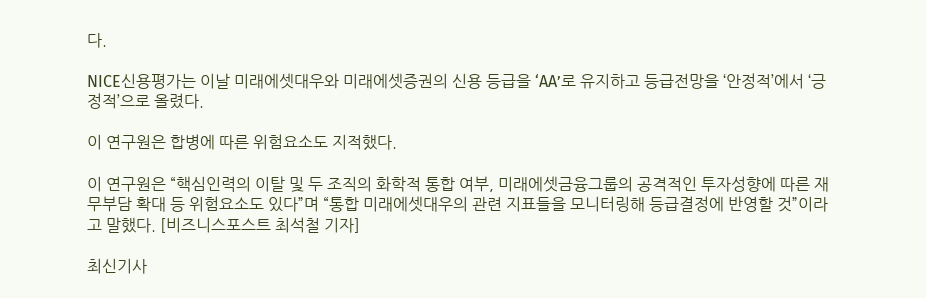다.

NICE신용평가는 이날 미래에셋대우와 미래에셋증권의 신용 등급을 ‘AA’로 유지하고 등급전망을 ‘안정적’에서 ‘긍정적’으로 올렸다.

이 연구원은 합병에 따른 위험요소도 지적했다.

이 연구원은 “핵심인력의 이탈 및 두 조직의 화학적 통합 여부, 미래에셋금융그룹의 공격적인 투자성향에 따른 재무부담 확대 등 위험요소도 있다”며 “통합 미래에셋대우의 관련 지표들을 모니터링해 등급결정에 반영할 것”이라고 말했다. [비즈니스포스트 최석철 기자]

최신기사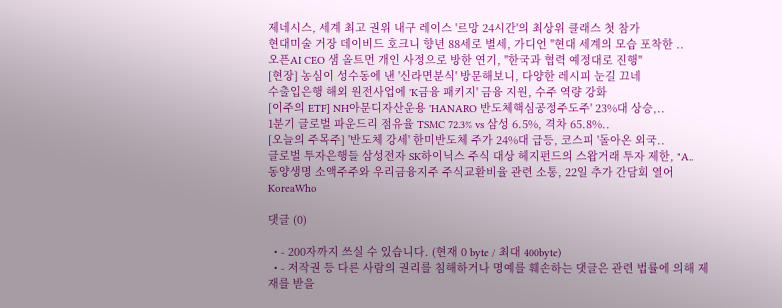제네시스, 세계 최고 권위 내구 레이스 '르망 24시간'의 최상위 클래스 첫 참가
현대미술 거장 데이비드 호크니 향년 88세로 별세, 가디언 "현대 세계의 모습 포착한 ..
오픈AI CEO 샘 올트먼 개인 사정으로 방한 연기, "한국과 협력 예정대로 진행"
[현장] 농심이 성수동에 낸 '신라면분식' 방문해보니, 다양한 레시피 눈길 끄네
수출입은행 해외 원전사업에 'K금융 패키지' 금융 지원, 수주 역량 강화
[이주의 ETF] NH아문디자산운용 'HANARO 반도체핵심공정주도주' 23%대 상승,..
1분기 글로벌 파운드리 점유율 TSMC 72.3% vs 삼성 6.5%, 격차 65.8%..
[오늘의 주목주] '반도체 강세' 한미반도체 주가 24%대 급등, 코스피 '돌아온 외국..
글로벌 투자은행들 삼성전자 SK하이닉스 주식 대상 헤지펀드의 스왑거래 투자 제한, "A..
동양생명 소액주주와 우리금융지주 주식교환비율 관련 소통, 22일 추가 간담회 열어
KoreaWho

댓글 (0)

  • - 200자까지 쓰실 수 있습니다. (현재 0 byte / 최대 400byte)
  • - 저작권 등 다른 사람의 권리를 침해하거나 명예를 훼손하는 댓글은 관련 법률에 의해 제재를 받을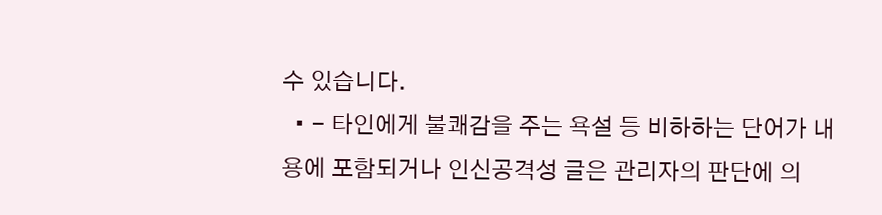수 있습니다.
  • - 타인에게 불쾌감을 주는 욕설 등 비하하는 단어가 내용에 포함되거나 인신공격성 글은 관리자의 판단에 의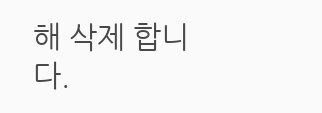해 삭제 합니다.